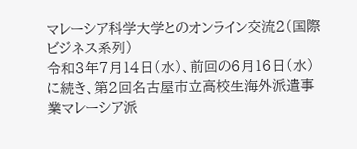マレーシア科学大学とのオンライン交流2(国際ビジネス系列)
令和3年7月14日(水)、前回の6月16日(水)に続き、第2回名古屋市立高校生海外派遣事業マレーシア派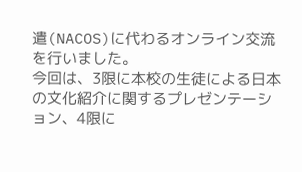遣(NACOS)に代わるオンライン交流を行いました。
今回は、3限に本校の生徒による日本の文化紹介に関するプレゼンテーション、4限に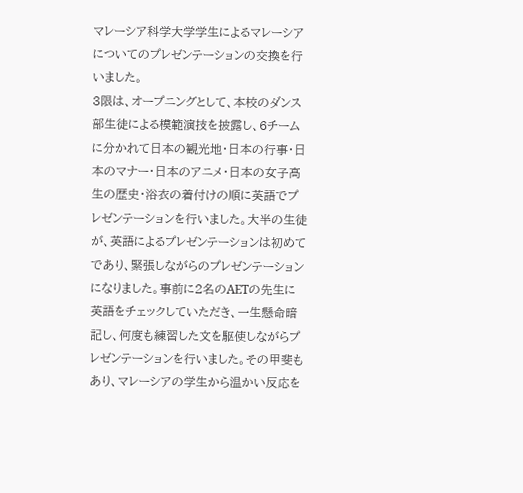マレーシア科学大学学生によるマレーシアについてのプレゼンテーションの交換を行いました。
3限は、オープニングとして、本校のダンス部生徒による模範演技を披露し、6チームに分かれて日本の観光地・日本の行事・日本のマナー・日本のアニメ・日本の女子高生の歴史・浴衣の着付けの順に英語でプレゼンテーションを行いました。大半の生徒が、英語によるプレゼンテーションは初めてであり、緊張しながらのプレゼンテーションになりました。事前に2名のAETの先生に英語をチェックしていただき、一生懸命暗記し、何度も練習した文を駆使しながらプレゼンテーションを行いました。その甲斐もあり、マレーシアの学生から温かい反応を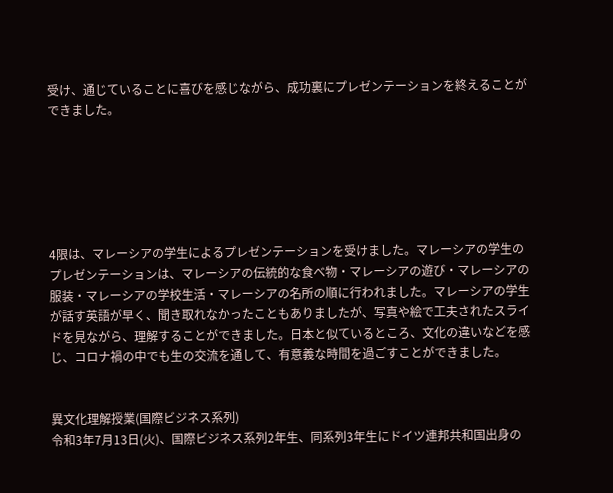受け、通じていることに喜びを感じながら、成功裏にプレゼンテーションを終えることができました。






4限は、マレーシアの学生によるプレゼンテーションを受けました。マレーシアの学生のプレゼンテーションは、マレーシアの伝統的な食べ物・マレーシアの遊び・マレーシアの服装・マレーシアの学校生活・マレーシアの名所の順に行われました。マレーシアの学生が話す英語が早く、聞き取れなかったこともありましたが、写真や絵で工夫されたスライドを見ながら、理解することができました。日本と似ているところ、文化の違いなどを感じ、コロナ禍の中でも生の交流を通して、有意義な時間を過ごすことができました。


異文化理解授業(国際ビジネス系列)
令和3年7月13日(火)、国際ビジネス系列2年生、同系列3年生にドイツ連邦共和国出身の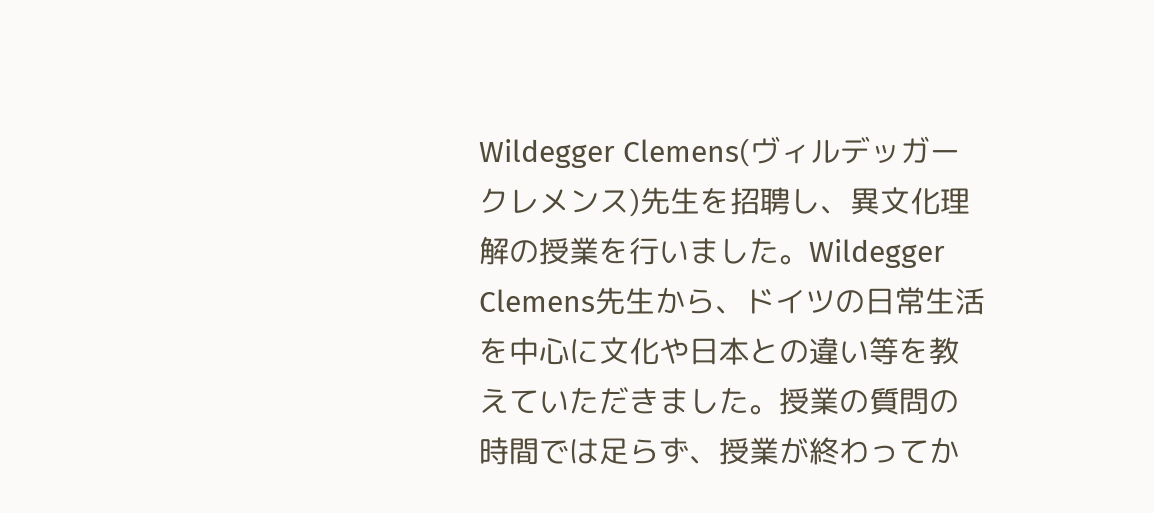Wildegger Clemens(ヴィルデッガー クレメンス)先生を招聘し、異文化理解の授業を行いました。Wildegger Clemens先生から、ドイツの日常生活を中心に文化や日本との違い等を教えていただきました。授業の質問の時間では足らず、授業が終わってか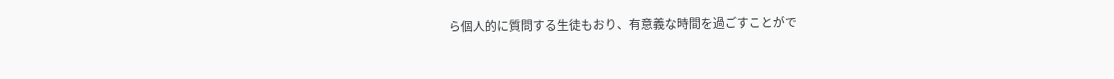ら個人的に質問する生徒もおり、有意義な時間を過ごすことがで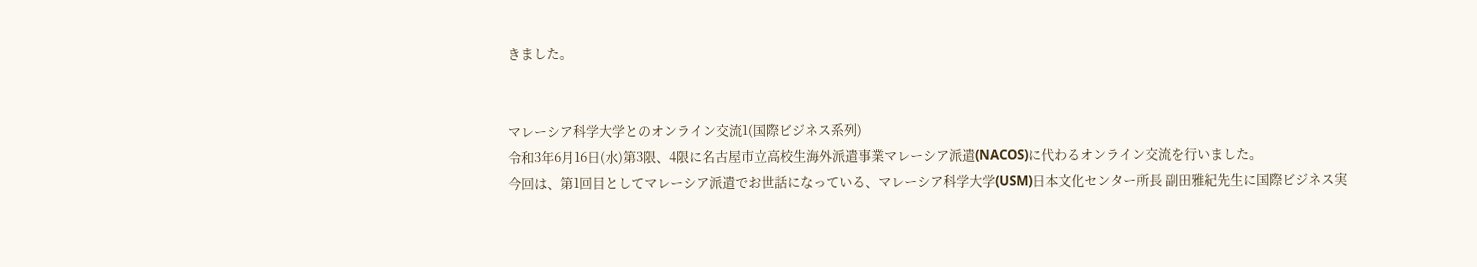きました。


マレーシア科学大学とのオンライン交流1(国際ビジネス系列)
令和3年6月16日(水)第3限、4限に名古屋市立高校生海外派遣事業マレーシア派遣(NACOS)に代わるオンライン交流を行いました。
今回は、第1回目としてマレーシア派遣でお世話になっている、マレーシア科学大学(USM)日本文化センター所長 副田雅紀先生に国際ビジネス実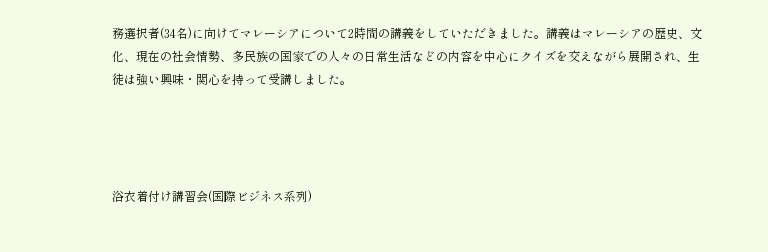務選択者(34名)に向けてマレーシアについて2時間の講義をしていただきました。講義はマレーシアの歴史、文化、現在の社会情勢、多民族の国家での人々の日常生活などの内容を中心にクイズを交えながら展開され、生徒は強い興味・関心を持って受講しました。




浴衣着付け講習会(国際ビジネス系列)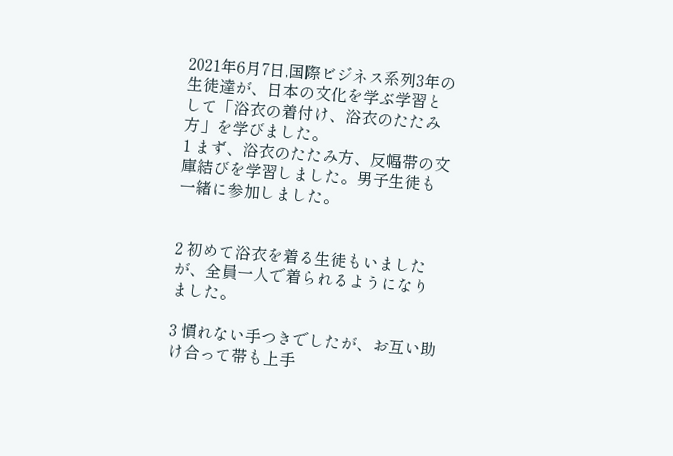2021年6月7日,国際ビジネス系列3年の生徒達が、日本の文化を学ぶ学習として「浴衣の着付け、浴衣のたたみ方」を学びました。
1 まず、浴衣のたたみ方、反幅帯の文庫結びを学習しました。男子生徒も一緒に参加しました。


2 初めて浴衣を着る生徒もいましたが、全員一人で着られるようになりました。

3 慣れない手つきでしたが、お互い助け合って帯も上手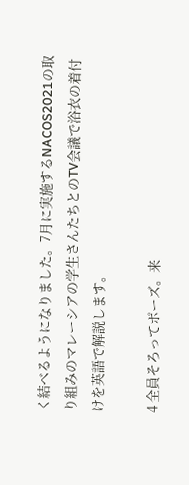く結べるようになりました。7月に実施するNACOS2021の取り組みのマレーシアの学生さんたちとのTV会議で浴衣の着付けを英語で解説します。

4 全員そろってポーズ。来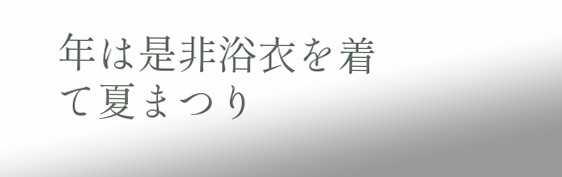年は是非浴衣を着て夏まつり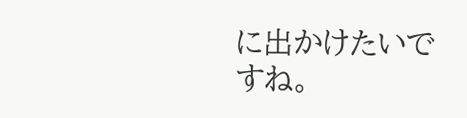に出かけたいですね。